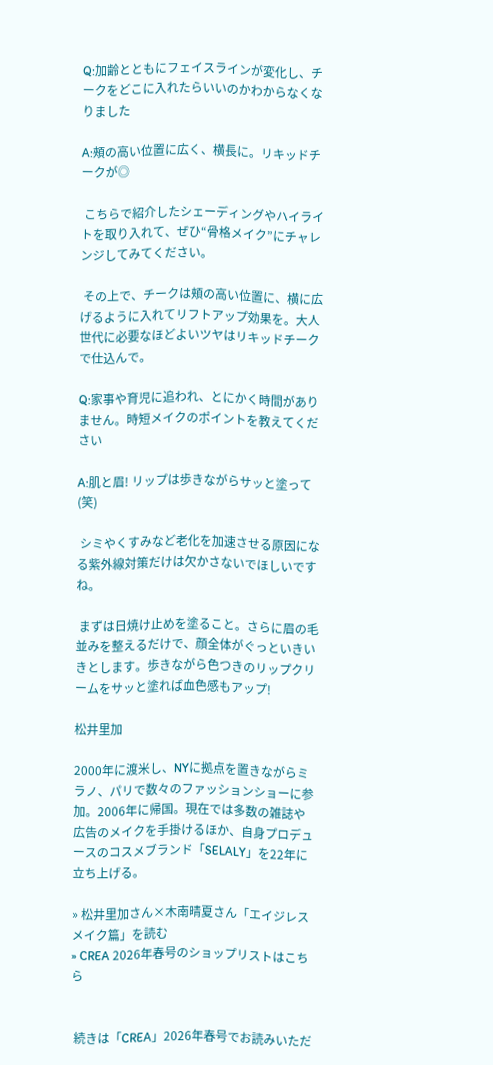Q:加齢とともにフェイスラインが変化し、チークをどこに入れたらいいのかわからなくなりました

A:頰の高い位置に広く、横長に。リキッドチークが◎

 こちらで紹介したシェーディングやハイライトを取り入れて、ぜひ“骨格メイク”にチャレンジしてみてください。

 その上で、チークは頬の高い位置に、横に広げるように入れてリフトアップ効果を。大人世代に必要なほどよいツヤはリキッドチークで仕込んで。

Q:家事や育児に追われ、とにかく時間がありません。時短メイクのポイントを教えてください

A:肌と眉! リップは歩きながらサッと塗って(笑)

 シミやくすみなど老化を加速させる原因になる紫外線対策だけは欠かさないでほしいですね。

 まずは日焼け止めを塗ること。さらに眉の毛並みを整えるだけで、顔全体がぐっといきいきとします。歩きながら色つきのリップクリームをサッと塗れば血色感もアップ!

松井里加

2000年に渡米し、NYに拠点を置きながらミラノ、パリで数々のファッションショーに参加。2006年に帰国。現在では多数の雑誌や広告のメイクを手掛けるほか、自身プロデュースのコスメブランド「SELALY」を22年に立ち上げる。

» 松井里加さん×木南晴夏さん「エイジレスメイク篇」を読む
» CREA 2026年春号のショップリストはこちら


 続きは「CREA」2026年春号でお読みいただ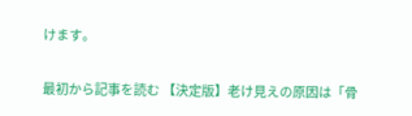けます。

最初から記事を読む 【決定版】老け見えの原因は「骨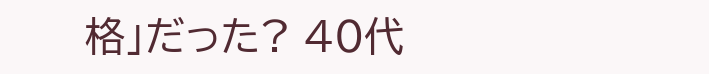格」だった? 40代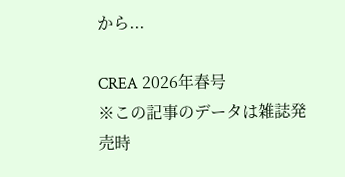から...

CREA 2026年春号
※この記事のデータは雑誌発売時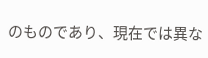のものであり、現在では異な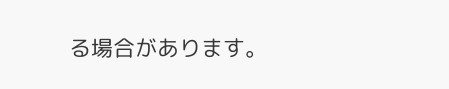る場合があります。